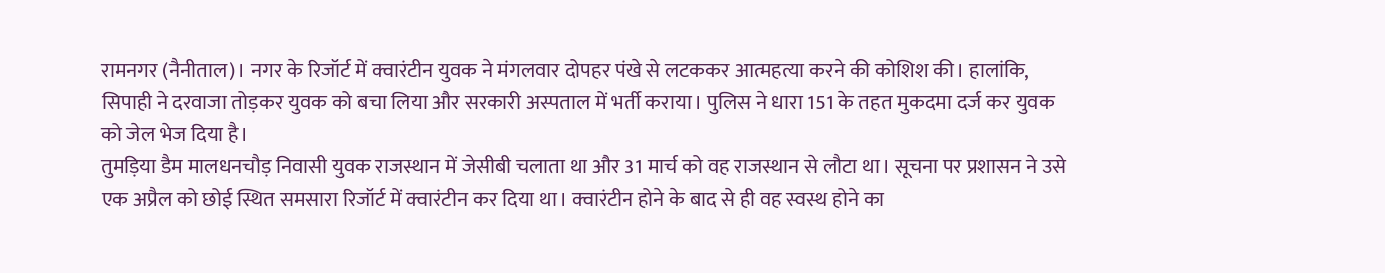रामनगर (नैनीताल)। नगर के रिजॉर्ट में क्वारंटीन युवक ने मंगलवार दोपहर पंखे से लटककर आत्महत्या करने की कोशिश की। हालांकि, सिपाही ने दरवाजा तोड़कर युवक को बचा लिया और सरकारी अस्पताल में भर्ती कराया। पुलिस ने धारा 151 के तहत मुकदमा दर्ज कर युवक को जेल भेज दिया है।
तुमड़िया डैम मालधनचौड़ निवासी युवक राजस्थान में जेसीबी चलाता था और 31 मार्च को वह राजस्थान से लौटा था। सूचना पर प्रशासन ने उसे एक अप्रैल को छोई स्थित समसारा रिजॉर्ट में क्वारंटीन कर दिया था। क्वारंटीन होने के बाद से ही वह स्वस्थ होने का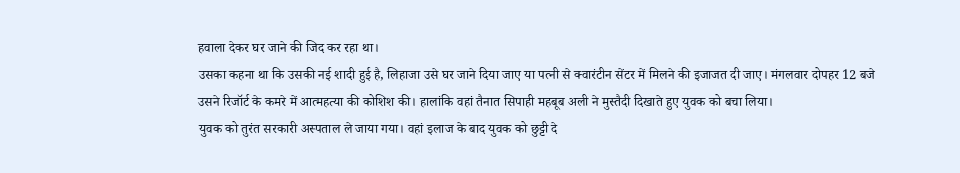हवाला देकर घर जाने की जिद कर रहा था।
उसका कहना था कि उसकी नई शादी हुई है, लिहाजा उसे घर जाने दिया जाए या पत्नी से क्वारंटीन सेंटर में मिलने की इजाजत दी जाए। मंगलवार दोपहर 12 बजे उसने रिजॉर्ट के कमरे में आत्महत्या की कोशिश की। हालांकि वहां तैनात सिपाही महबूब अली ने मुस्तैदी दिखाते हुए युवक को बचा लिया।
युवक को तुरंत सरकारी अस्पताल ले जाया गया। वहां इलाज के बाद युवक को छुट्टी दे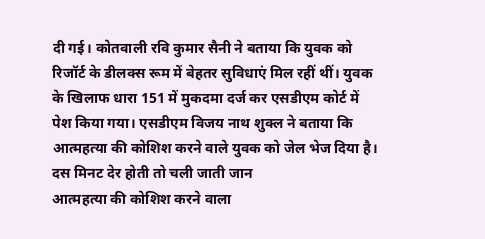दी गई। कोतवाली रवि कुमार सैनी ने बताया कि युवक को रिजॉर्ट के डीलक्स रूम में बेहतर सुविधाएं मिल रहीं थीं। युवक के खिलाफ धारा 151 में मुकदमा दर्ज कर एसडीएम कोर्ट में पेश किया गया। एसडीएम विजय नाथ शुक्ल ने बताया कि आत्महत्या की कोशिश करने वाले युवक को जेल भेज दिया है।
दस मिनट देर होती तो चली जाती जान
आत्महत्या की कोशिश करने वाला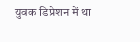युवक डिप्रेशन में था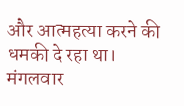और आत्महत्या करने की धमकी दे रहा था। मंगलवार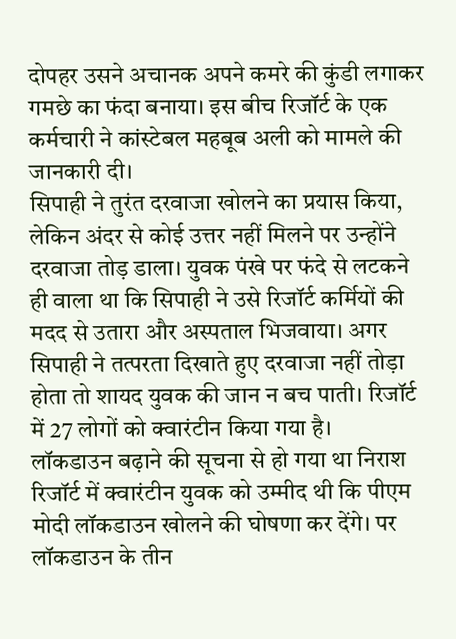दोपहर उसने अचानक अपने कमरे की कुंडी लगाकर गमछे का फंदा बनाया। इस बीच रिजॉर्ट के एक कर्मचारी ने कांस्टेबल महबूब अली को मामले की जानकारी दी।
सिपाही ने तुरंत दरवाजा खोलने का प्रयास किया, लेकिन अंदर से कोई उत्तर नहीं मिलने पर उन्होंने दरवाजा तोड़ डाला। युवक पंखे पर फंदे से लटकने ही वाला था कि सिपाही ने उसे रिजॉर्ट कर्मियों की मदद से उतारा और अस्पताल भिजवाया। अगर सिपाही ने तत्परता दिखाते हुए दरवाजा नहीं तोड़ा होता तो शायद युवक की जान न बच पाती। रिजॉर्ट में 27 लोगों को क्वारंटीन किया गया है।
लॉकडाउन बढ़ाने की सूचना से हो गया था निराश
रिजॉर्ट में क्वारंटीन युवक को उम्मीद थी कि पीएम मोदी लॉकडाउन खोलने की घोषणा कर देंगे। पर लॉकडाउन के तीन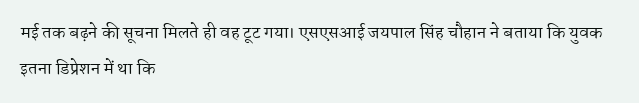मई तक बढ़ने की सूचना मिलते ही वह टूट गया। एसएसआई जयपाल सिंह चौहान ने बताया कि युवक इतना डिप्रेशन में था कि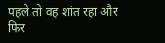पहले तो वह शांत रहा और फिर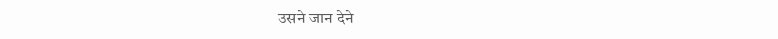उसने जान देने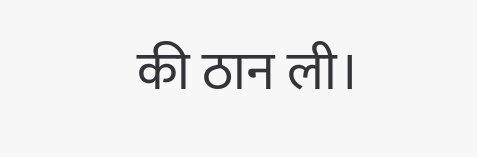की ठान ली।